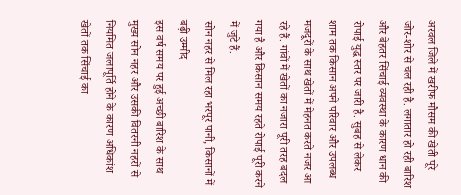अरवल जिले में खरीफ मौसम की खेती पूरे जोर-शोर से चल रही है. लगातार हो रही बारिश और बेहतर सिंचाई व्यवस्था के कारण धान की रोपाई युद्ध स्तर पर जारी है. सुबह से लेकर शाम तक किसान अपने परिवार और उपलब्ध मजदूरों के साथ खेतों में मेहनत करते नजर आ रहे हैं. गांवों में खेतों का नजारा पूरी तरह बदल गया है और किसान समय रहते रोपाई पूरी करने में जुटे हैं.
सोन नहर से मिल रहा भरपूर पानी, किसानों में बढ़ी उम्मीद
इस वर्ष समय पर हुई अच्छी बारिश के साथ मुख्य सोन नहर और उसकी वितरनी नहरों से नियमित जलापूर्ति होने के कारण अधिकांश खेतों तक सिंचाई का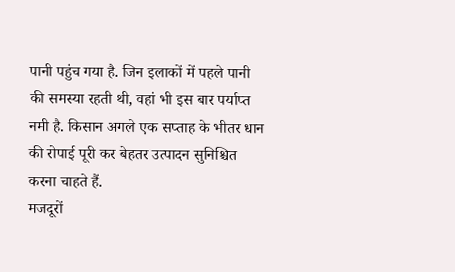पानी पहुंच गया है. जिन इलाकों में पहले पानी की समस्या रहती थी, वहां भी इस बार पर्याप्त नमी है. किसान अगले एक सप्ताह के भीतर धान की रोपाई पूरी कर बेहतर उत्पादन सुनिश्चित करना चाहते हैं.
मजदूरों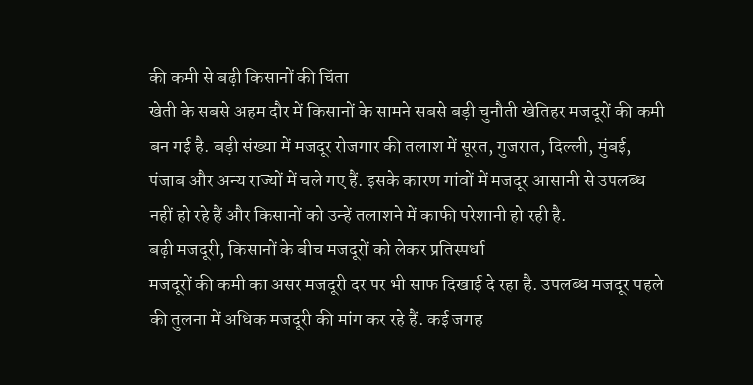की कमी से बढ़ी किसानों की चिंता
खेती के सबसे अहम दौर में किसानों के सामने सबसे बड़ी चुनौती खेतिहर मजदूरों की कमी बन गई है. बड़ी संख्या में मजदूर रोजगार की तलाश में सूरत, गुजरात, दिल्ली, मुंबई, पंजाब और अन्य राज्यों में चले गए हैं. इसके कारण गांवों में मजदूर आसानी से उपलब्ध नहीं हो रहे हैं और किसानों को उन्हें तलाशने में काफी परेशानी हो रही है.
बढ़ी मजदूरी, किसानों के बीच मजदूरों को लेकर प्रतिस्पर्धा
मजदूरों की कमी का असर मजदूरी दर पर भी साफ दिखाई दे रहा है. उपलब्ध मजदूर पहले की तुलना में अधिक मजदूरी की मांग कर रहे हैं. कई जगह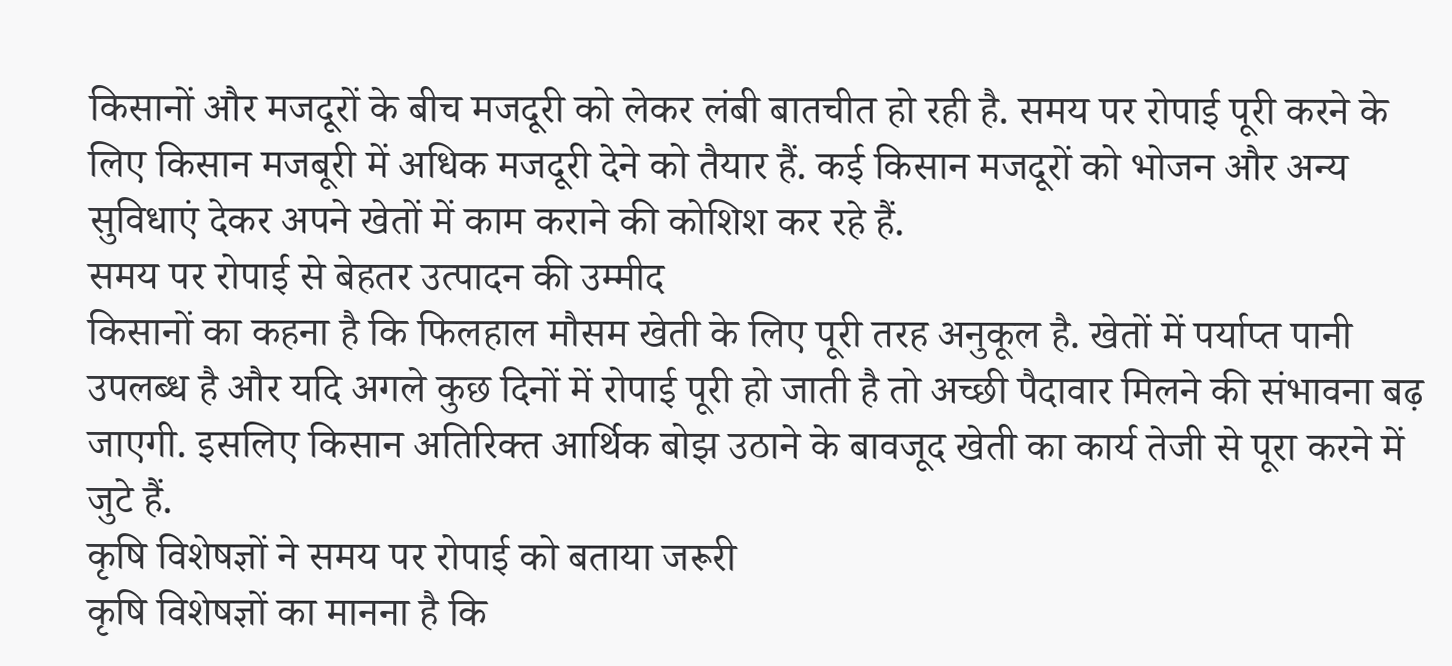किसानों और मजदूरों के बीच मजदूरी को लेकर लंबी बातचीत हो रही है. समय पर रोपाई पूरी करने के लिए किसान मजबूरी में अधिक मजदूरी देने को तैयार हैं. कई किसान मजदूरों को भोजन और अन्य सुविधाएं देकर अपने खेतों में काम कराने की कोशिश कर रहे हैं.
समय पर रोपाई से बेहतर उत्पादन की उम्मीद
किसानों का कहना है कि फिलहाल मौसम खेती के लिए पूरी तरह अनुकूल है. खेतों में पर्याप्त पानी उपलब्ध है और यदि अगले कुछ दिनों में रोपाई पूरी हो जाती है तो अच्छी पैदावार मिलने की संभावना बढ़ जाएगी. इसलिए किसान अतिरिक्त आर्थिक बोझ उठाने के बावजूद खेती का कार्य तेजी से पूरा करने में जुटे हैं.
कृषि विशेषज्ञों ने समय पर रोपाई को बताया जरूरी
कृषि विशेषज्ञों का मानना है कि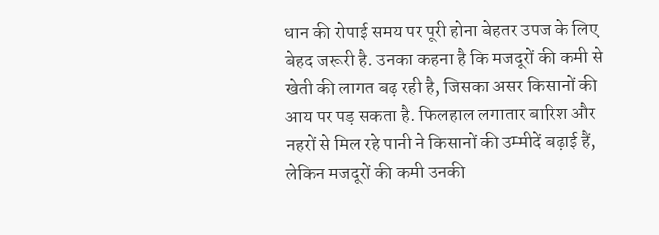धान की रोपाई समय पर पूरी होना बेहतर उपज के लिए बेहद जरूरी है. उनका कहना है कि मजदूरों की कमी से खेती की लागत बढ़ रही है, जिसका असर किसानों की आय पर पड़ सकता है. फिलहाल लगातार बारिश और नहरों से मिल रहे पानी ने किसानों की उम्मीदें बढ़ाई हैं, लेकिन मजदूरों की कमी उनकी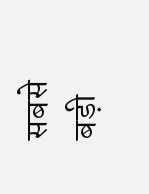सबसे बड़ी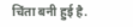चिंता बनी हुई है.